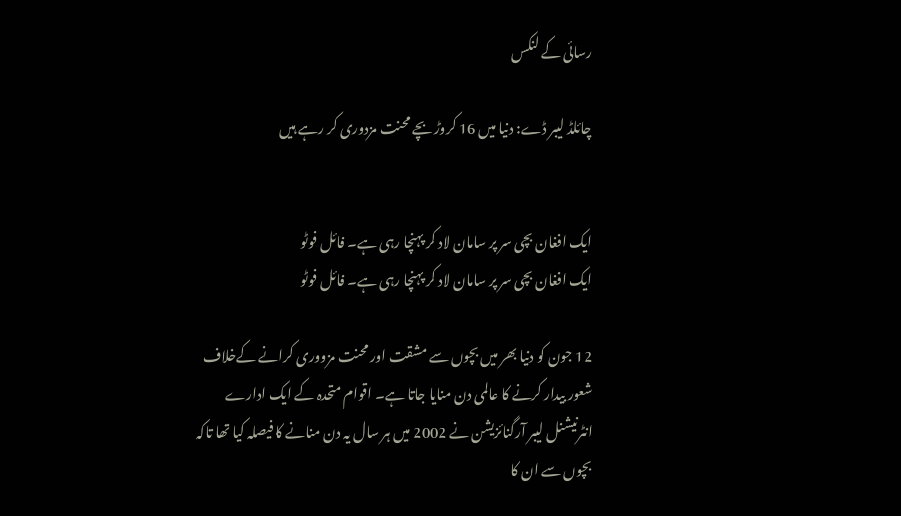رسائی کے لنکس

چائلڈ لیبر ڈے: دنیا میں 16 کروڑ بچے محنت مزدوری کر رہے ہیں


ایک افغان بچی سر پر سامان لاد کر پہنچا رہی ہے۔ فائل فوٹو
ایک افغان بچی سر پر سامان لاد کر پہنچا رہی ہے۔ فائل فوٹو

12 جون کو دنیا بھر میں بچوں سے مشقت اور محنت مزووری کرانے کےخلاف شعور بیدار کرنے کا عالمی دن منایا جاتا ہے۔ اقوام متحدہ کے ایک ادارے انٹرنیشنل لیبر آرگنائزیشن نے 2002 میں ہر سال یہ دن منانے کا فیصلہ کیا تھا تاکہ بچوں سے ان کا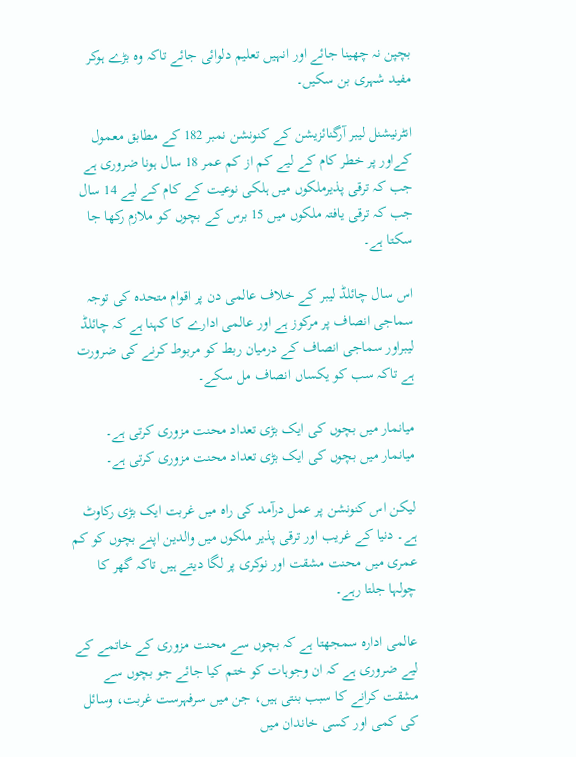بچپن نہ چھینا جائے اور انہیں تعلیم دلوائی جائے تاکہ وہ بڑے ہوکر مفید شہری بن سکیں۔

انٹرنیشنل لیبر آرگنائزیشن کے کنونشن نمبر 182 کے مطابق معمول کےاور پر خطر کام کے لیے کم از کم عمر 18 سال ہونا ضروری ہے جب کہ ترقی پذیرملکوں میں ہلکی نوعیت کے کام کے لیے 14 سال جب کہ ترقی یافتہ ملکوں میں 15 برس کے بچوں کو ملازم رکھا جا سکتا ہے۔

اس سال چائلڈ لیبر کے خلاف عالمی دن پر اقوام متحدہ کی توجہ سماجی انصاف پر مرکوز ہے اور عالمی ادارے کا کہنا ہے کہ چائلڈ لیبراور سماجی انصاف کے درمیان ربط کو مربوط کرنے کی ضرورت ہے تاکہ سب کو یکساں انصاف مل سکے۔

میانمار میں بچوں کی ایک بڑی تعداد محنت مزوری کرتی ہے۔
میانمار میں بچوں کی ایک بڑی تعداد محنت مزوری کرتی ہے۔

لیکن اس کنونشن پر عمل درآمد کی راہ میں غربت ایک بڑی رکاوٹ ہے۔ دنیا کے غریب اور ترقی پذیر ملکوں میں والدین اپنے بچوں کو کم عمری میں محنت مشقت اور نوکری پر لگا دیتے ہیں تاکہ گھر کا چولہا جلتا رہے۔

عالمی ادارہ سمجھتا ہے کہ بچوں سے محنت مزوری کے خاتمے کے لیے ضروری ہے کہ ان وجوہات کو ختم کیا جائے جو بچوں سے مشقت کرانے کا سبب بنتی ہیں، جن میں سرفہرست غربت، وسائل کی کمی اور کسی خاندان میں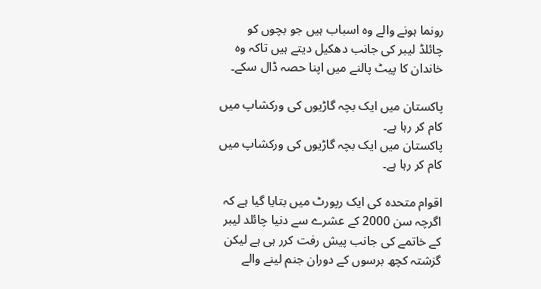رونما ہونے والے وہ اسباب ہیں جو بچوں کو چائلڈ لیبر کی جانب دھکیل دیتے ہیں تاکہ وہ خاندان کا پیٹ پالنے میں اپنا حصہ ڈال سکے۔

پاکستان میں ایک بچہ گاڑیوں کی ورکشاپ میں کام کر رہا ہے۔
پاکستان میں ایک بچہ گاڑیوں کی ورکشاپ میں کام کر رہا ہے۔

اقوام متحدہ کی ایک رپورٹ میں بتایا گیا ہے کہ اگرچہ سن 2000 کے عشرے سے دنیا چائلد لیبر کے خاتمے کی جانب پیش رفت کرر ہی ہے لیکن گزشتہ کچھ برسوں کے دوران جنم لینے والے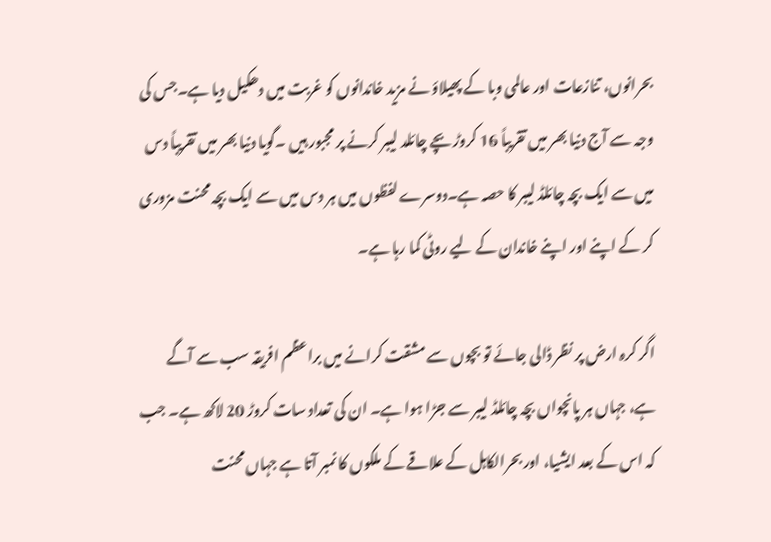بحرانوں، تنازعات اور عالمی وبا کے پھیلاؤ نے مزید خاندانوں کو غربت میں دھکیل دیا ہے۔جس کی وجہ سے آج دنیا بھر میں تقریباً 16 کروڑ بچے چائلد لیبر کرنے پر مجبور ہیں ۔گویا دنیا بھر میں تقریباً دس میں سے ایک بچہ چائلڈ لیبر کا حصہ ہے۔دوسرے لفظوں میں ہر دس میں سے ایک بچہ محنت مزوری کر کے اپنے اور اپنے خاندان کے لیے روٹی کما رہا ہے۔

اگر کرہ ارض پر نظر ڈالی جائے تو بچوں سے مشقت کرانے میں براعظم افریقہ سب سے آگے ہے، جہاں ہر پانچواں بچہ چائلڈ لیبر سے جڑا ہوا ہے۔ ان کی تعداد سات کروڑ 20 لاکھ ہے۔ جب کہ اس کے بعد ایشیا، اور بحرالکاہل کے علاقے کے ملکوں کا نمبر آتا ہے جہاں محنت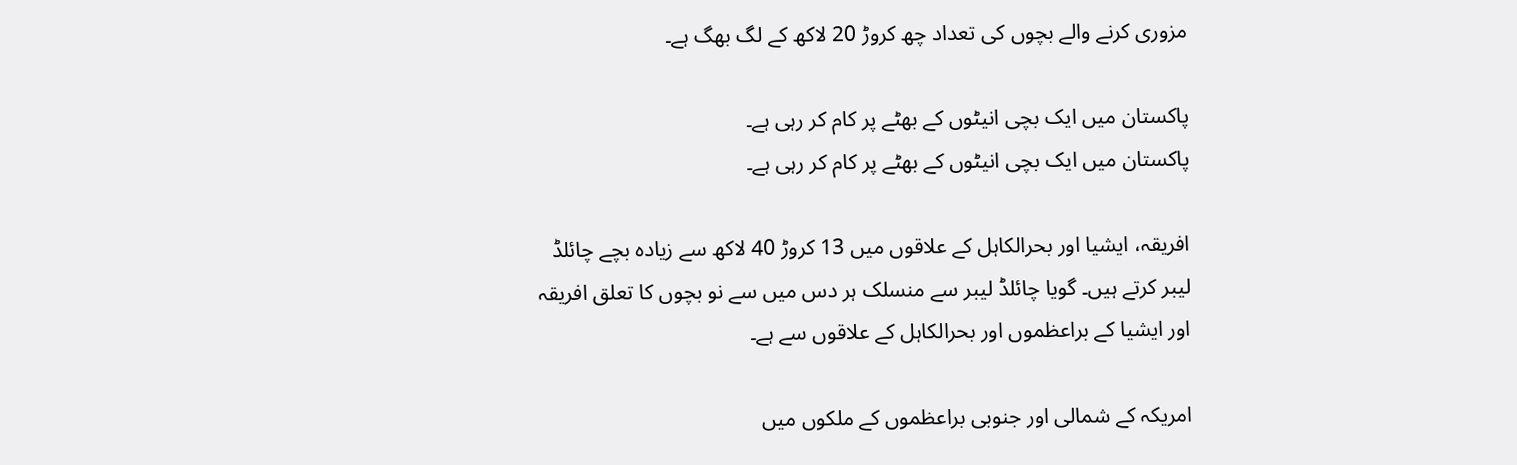مزوری کرنے والے بچوں کی تعداد چھ کروڑ 20 لاکھ کے لگ بھگ ہے۔

پاکستان میں ایک بچی انیٹوں کے بھٹے پر کام کر رہی ہے۔
پاکستان میں ایک بچی انیٹوں کے بھٹے پر کام کر رہی ہے۔

افریقہ، ایشیا اور بحرالکاہل کے علاقوں میں 13 کروڑ 40 لاکھ سے زیادہ بچے چائلڈ لیبر کرتے ہیں۔ گویا چائلڈ لیبر سے منسلک ہر دس میں سے نو بچوں کا تعلق افریقہ اور ایشیا کے براعظموں اور بحرالکاہل کے علاقوں سے ہے۔

امریکہ کے شمالی اور جنوبی براعظموں کے ملکوں میں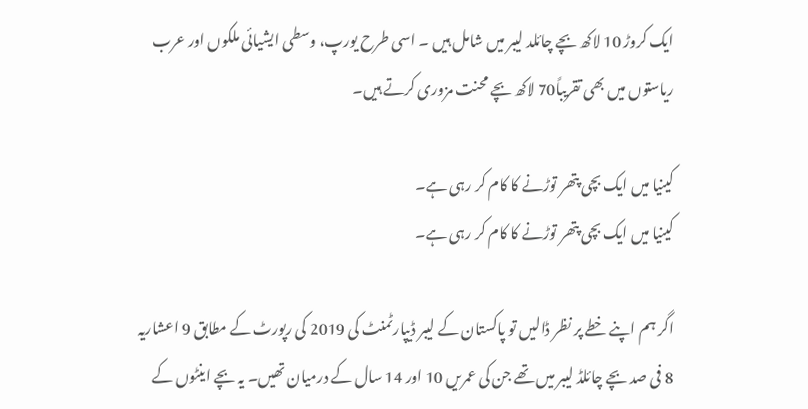ایک کروڑ 10 لاکھ بچے چائلد لیبر میں شامل ہیں ۔ اسی طرح یورپ، وسطی ایشیائی ملکوں اور عرب ریاستوں میں بھی تقریباً70 لاکھ بچے محنت مزوری کرتے ہیں۔

کینیا میں ایک بچی پتھر توڑنے کا کام کر رہی ہے۔
کینیا میں ایک بچی پتھر توڑنے کا کام کر رہی ہے۔

اگر ہم اپنے خطے پر نظر ڈالیں تو پاکستان کے لیبر ڈیپارٹمنٹ کی 2019 کی رپورٹ کے مطابق 9 اعشاریہ 8 فی صد بچے چائلڈ لیبر میں تھے جن کی عمریں 10 اور 14 سال کے درمیان تھیں۔ یہ بچے اینٹوں کے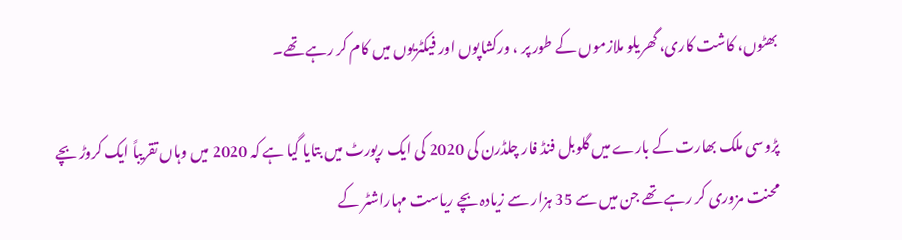بھٹوں، کاشت کاری، گھریلو ملازموں کے طور پر ، ورکشاپوں اور فیکٹریوں میں کام کر رہے تھے۔

پڑوسی ملک بھارت کے بارے میں گلوبل فنڈ فار چلڈرن کی 2020 کی ایک رپورٹ میں بتایا گیا ہے کہ 2020 میں وہاں تقریباً ایک کروڑ بچے محنت مزوری کر رہے تھے جن میں سے 35 ہزار سے زیادہ بچے ریاست مہاراشٹر کے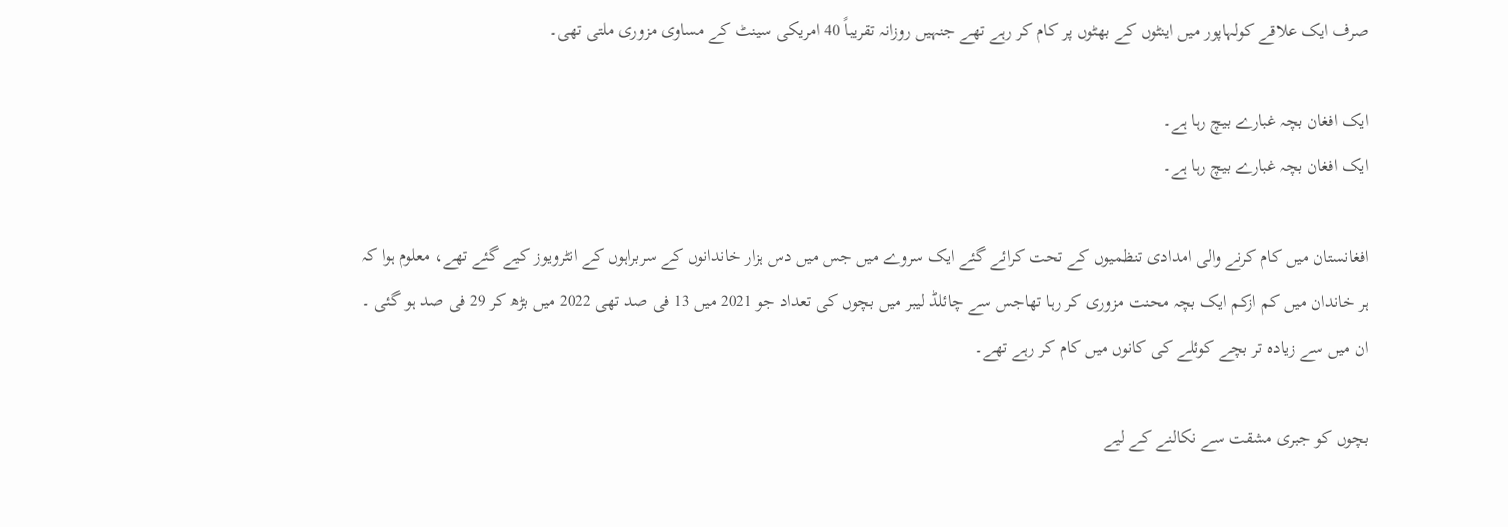صرف ایک علاقے کولہاپور میں اینٹوں کے بھٹوں پر کام کر رہے تھے جنہیں روزانہ تقریباً 40 امریکی سینٹ کے مساوی مزوری ملتی تھی۔

ایک افغان بچہ غبارے بیچ رہا ہے۔
ایک افغان بچہ غبارے بیچ رہا ہے۔

افغانستان میں کام کرنے والی امدادی تنظمیوں کے تحت کرائے گئے ایک سروے میں جس میں دس ہزار خاندانوں کے سربراہوں کے انٹرویوز کیے گئے تھے، معلوم ہوا کہ ہر خاندان میں کم ازکم ایک بچہ محنت مزوری کر رہا تھاجس سے چائلڈ لیبر میں بچوں کی تعداد جو 2021 میں 13 فی صد تھی 2022 میں بڑھ کر 29 فی صد ہو گئی ۔ ان میں سے زیادہ تر بچے کوئلے کی کانوں میں کام کر رہے تھے۔

بچوں کو جبری مشقت سے نکالنے کے لیے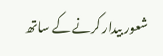شعور بیدار کرنے کے ساتھ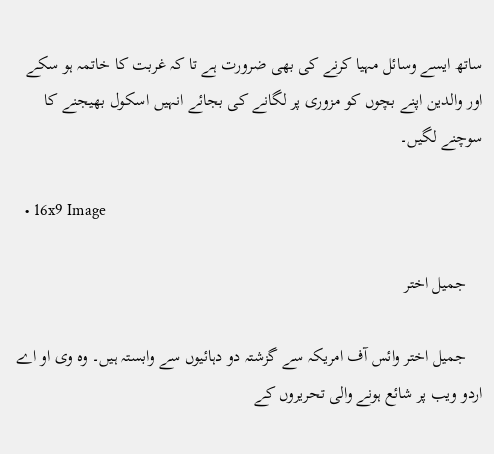ساتھ ایسے وسائل مہیا کرنے کی بھی ضرورت ہے تا کہ غربت کا خاتمہ ہو سکے اور والدین اپنے بچوں کو مزوری پر لگانے کی بجائے انہیں اسکول بھیجنے کا سوچنے لگیں۔

  • 16x9 Image

    جمیل اختر

    جمیل اختر وائس آف امریکہ سے گزشتہ دو دہائیوں سے وابستہ ہیں۔ وہ وی او اے اردو ویب پر شائع ہونے والی تحریروں کے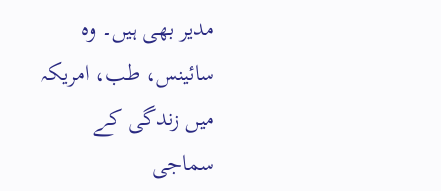مدیر بھی ہیں۔ وہ سائینس، طب، امریکہ میں زندگی کے سماجی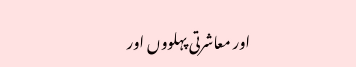اور معاشرتی پہلووں اور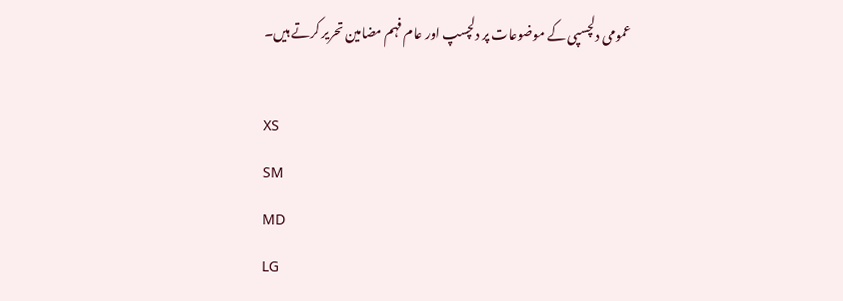عمومی دلچسپی کے موضوعات پر دلچسپ اور عام فہم مضامین تحریر کرتے ہیں۔

XS
SM
MD
LG